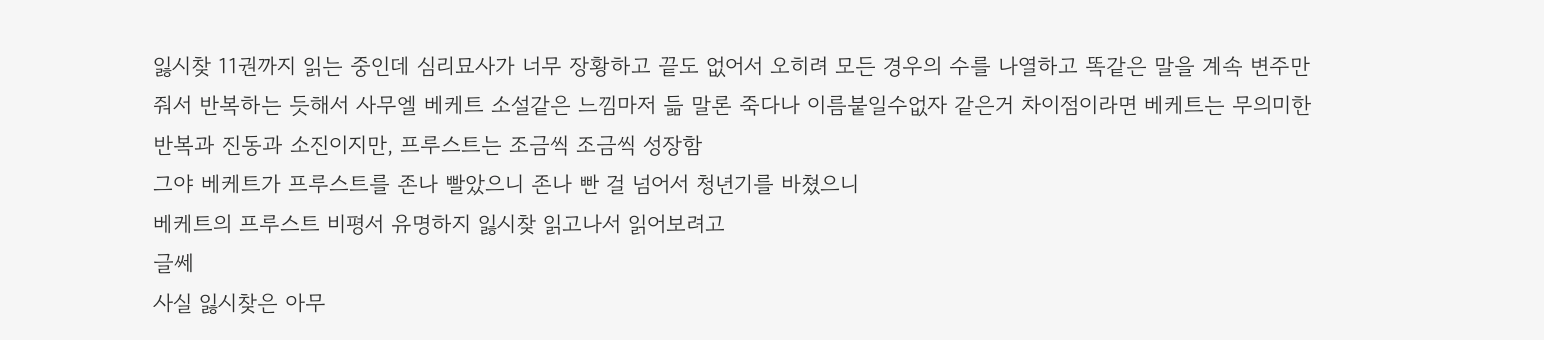잃시찾 11권까지 읽는 중인데 심리묘사가 너무 장황하고 끝도 없어서 오히려 모든 경우의 수를 나열하고 똑같은 말을 계속 변주만 줘서 반복하는 듯해서 사무엘 베케트 소설같은 느낌마저 듦 말론 죽다나 이름붙일수없자 같은거 차이점이라면 베케트는 무의미한 반복과 진동과 소진이지만, 프루스트는 조금씩 조금씩 성장함
그야 베케트가 프루스트를 존나 빨았으니 존나 빤 걸 넘어서 청년기를 바쳤으니
베케트의 프루스트 비평서 유명하지 잃시찾 읽고나서 읽어보려고
글쎄
사실 잃시찾은 아무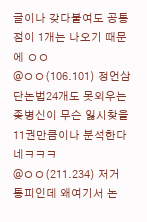글이나 갖다붙여도 공통점이 1개는 나오기 때문에 ㅇㅇ
@ㅇㅇ(106.101) 정언삼단논법24개도 못외우는 좆병신이 무슨 잃시찾을 11권만큼이나 분석한다네ㅋㅋㅋ
@ㅇㅇ(211.234) 저거 통피인데 왜여기서 논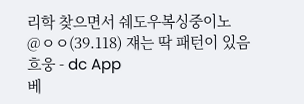리학 찾으면서 쉐도우복싱중이노
@ㅇㅇ(39.118) 쟤는 딱 패턴이 있음
흐웅 - dc App
베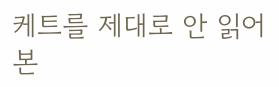케트를 제대로 안 읽어본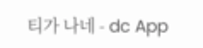티가 나네 - dc App